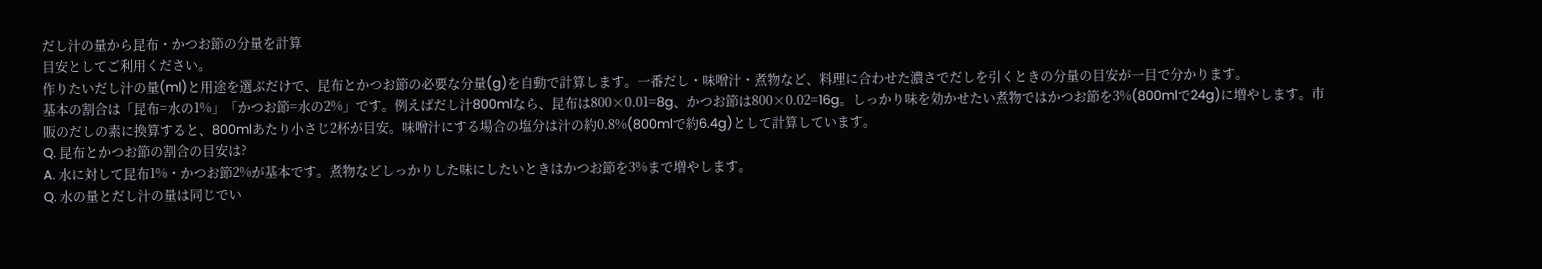だし汁の量から昆布・かつお節の分量を計算
目安としてご利用ください。
作りたいだし汁の量(ml)と用途を選ぶだけで、昆布とかつお節の必要な分量(g)を自動で計算します。一番だし・味噌汁・煮物など、料理に合わせた濃さでだしを引くときの分量の目安が一目で分かります。
基本の割合は「昆布=水の1%」「かつお節=水の2%」です。例えばだし汁800mlなら、昆布は800×0.01=8g、かつお節は800×0.02=16g。しっかり味を効かせたい煮物ではかつお節を3%(800mlで24g)に増やします。市販のだしの素に換算すると、800mlあたり小さじ2杯が目安。味噌汁にする場合の塩分は汁の約0.8%(800mlで約6.4g)として計算しています。
Q. 昆布とかつお節の割合の目安は?
A. 水に対して昆布1%・かつお節2%が基本です。煮物などしっかりした味にしたいときはかつお節を3%まで増やします。
Q. 水の量とだし汁の量は同じでい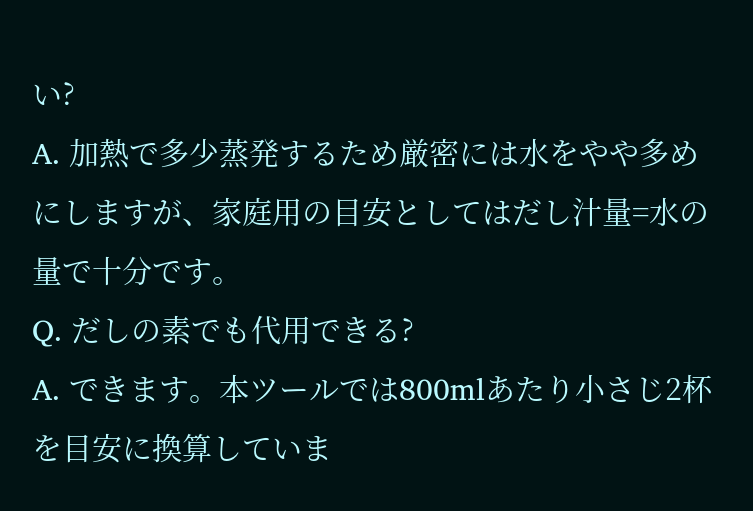い?
A. 加熱で多少蒸発するため厳密には水をやや多めにしますが、家庭用の目安としてはだし汁量=水の量で十分です。
Q. だしの素でも代用できる?
A. できます。本ツールでは800mlあたり小さじ2杯を目安に換算していま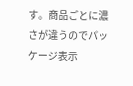す。商品ごとに濃さが違うのでパッケージ表示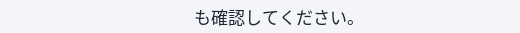も確認してください。